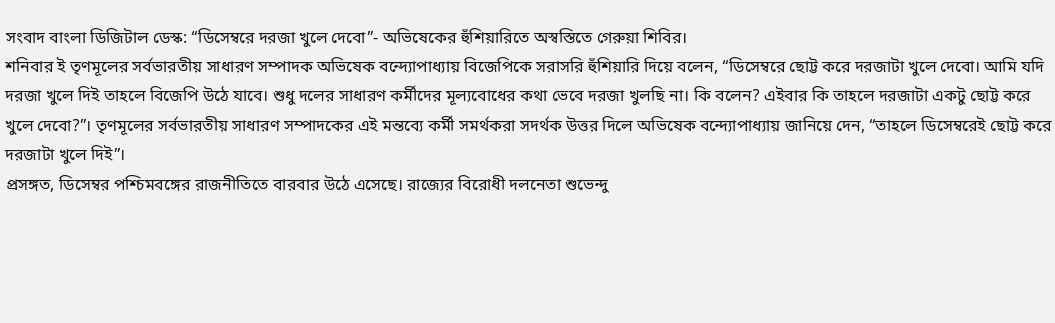সংবাদ বাংলা ডিজিটাল ডেস্ক: “ডিসেম্বরে দরজা খুলে দেবো”- অভিষেকের হুঁশিয়ারিতে অস্বস্তিতে গেরুয়া শিবির।
শনিবার ই তৃণমূলের সর্বভারতীয় সাধারণ সম্পাদক অভিষেক বন্দ্যোপাধ্যায় বিজেপিকে সরাসরি হুঁশিয়ারি দিয়ে বলেন, “ডিসেম্বরে ছোট্ট করে দরজাটা খুলে দেবো। আমি যদি দরজা খুলে দিই তাহলে বিজেপি উঠে যাবে। শুধু দলের সাধারণ কর্মীদের মূল্যবোধের কথা ভেবে দরজা খুলছি না। কি বলেন? এইবার কি তাহলে দরজাটা একটু ছোট্ট করে খুলে দেবো?”। তৃণমূলের সর্বভারতীয় সাধারণ সম্পাদকের এই মন্তব্যে কর্মী সমর্থকরা সদর্থক উত্তর দিলে অভিষেক বন্দ্যোপাধ্যায় জানিয়ে দেন, “তাহলে ডিসেম্বরেই ছোট্ট করে দরজাটা খুলে দিই”।
প্রসঙ্গত, ডিসেম্বর পশ্চিমবঙ্গের রাজনীতিতে বারবার উঠে এসেছে। রাজ্যের বিরোধী দলনেতা শুভেন্দু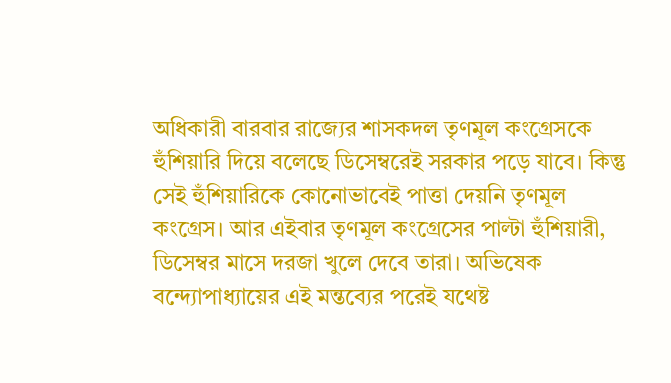অধিকারী বারবার রাজ্যের শাসকদল তৃণমূল কংগ্রেসকে হুঁশিয়ারি দিয়ে বলেছে ডিসেম্বরেই সরকার পড়ে যাবে। কিন্তু সেই হুঁশিয়ারিকে কোনোভাবেই পাত্তা দেয়নি তৃণমূল কংগ্রেস। আর এইবার তৃণমূল কংগ্রেসের পাল্টা হুঁশিয়ারী, ডিসেম্বর মাসে দরজা খুলে দেবে তারা। অভিষেক বন্দ্যোপাধ্যায়ের এই মন্তব্যের পরেই যথেষ্ট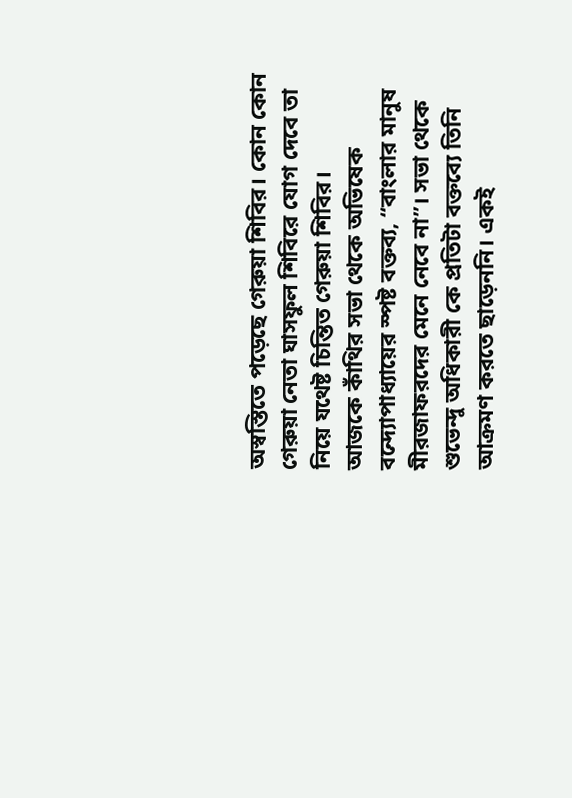অস্বস্তিতে পড়েছে গেরুয়া শিবির। কোন কোন গেরুয়া নেতা ঘাসফুল শিবিরে যোগ দেবে তা নিয়ে যথেষ্ট চিন্তিত গেরুয়া শিবির।
আজকে কাঁথির সভা থেকে অভিষেক বন্দ্যোপাধ্যায়ের স্পষ্ট বক্তব্য, “বাংলার মানুষ মীরজাফরদের মেনে নেবে না”। সভা থেকে শুভেন্দু অধিকারী কে প্রতিটা বক্তব্যে তিনি আক্রমণ করতে ছাড়েননি। একই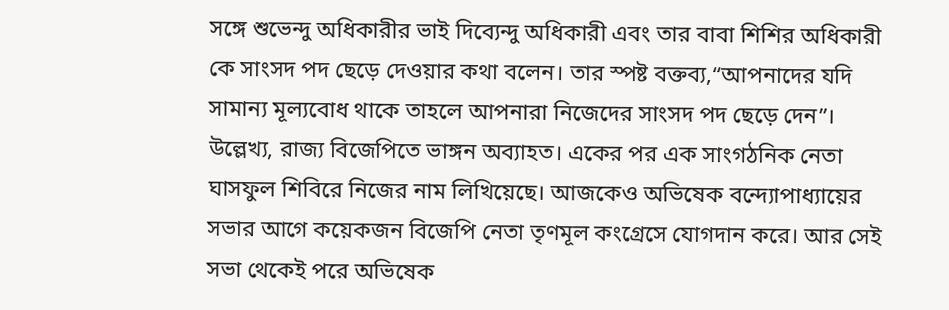সঙ্গে শুভেন্দু অধিকারীর ভাই দিব্যেন্দু অধিকারী এবং তার বাবা শিশির অধিকারী কে সাংসদ পদ ছেড়ে দেওয়ার কথা বলেন। তার স্পষ্ট বক্তব্য,“আপনাদের যদি সামান্য মূল্যবোধ থাকে তাহলে আপনারা নিজেদের সাংসদ পদ ছেড়ে দেন”।
উল্লেখ্য, রাজ্য বিজেপিতে ভাঙ্গন অব্যাহত। একের পর এক সাংগঠনিক নেতা ঘাসফুল শিবিরে নিজের নাম লিখিয়েছে। আজকেও অভিষেক বন্দ্যোপাধ্যায়ের সভার আগে কয়েকজন বিজেপি নেতা তৃণমূল কংগ্রেসে যোগদান করে। আর সেই সভা থেকেই পরে অভিষেক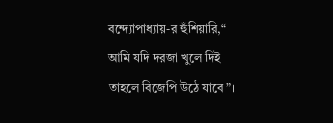বন্দ্যোপাধ্যায়-র হুঁশিয়ারি,“ আমি যদি দরজা খুলে দিই তাহলে বিজেপি উঠে যাবে”।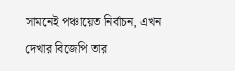সামনেই পঞ্চায়েত নির্বাচন, এখন দেখার বিজেপি তার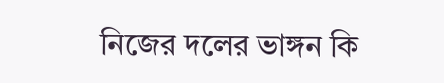নিজের দলের ভাঙ্গন কি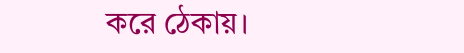করে ঠেকায়।